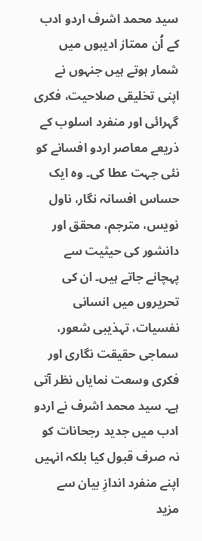سید محمد اشرف اردو ادب کے اُن ممتاز ادیبوں میں شمار ہوتے ہیں جنہوں نے اپنی تخلیقی صلاحیت، فکری گہرائی اور منفرد اسلوب کے ذریعے معاصر اردو افسانے کو نئی جہت عطا کی۔ وہ ایک حساس افسانہ نگار، ناول نویس، مترجم، محقق اور دانشور کی حیثیت سے پہچانے جاتے ہیں۔ ان کی تحریروں میں انسانی نفسیات، تہذیبی شعور، سماجی حقیقت نگاری اور فکری وسعت نمایاں نظر آتی ہے۔ سید محمد اشرف نے اردو ادب میں جدید رجحانات کو نہ صرف قبول کیا بلکہ انہیں اپنے منفرد اندازِ بیان سے مزید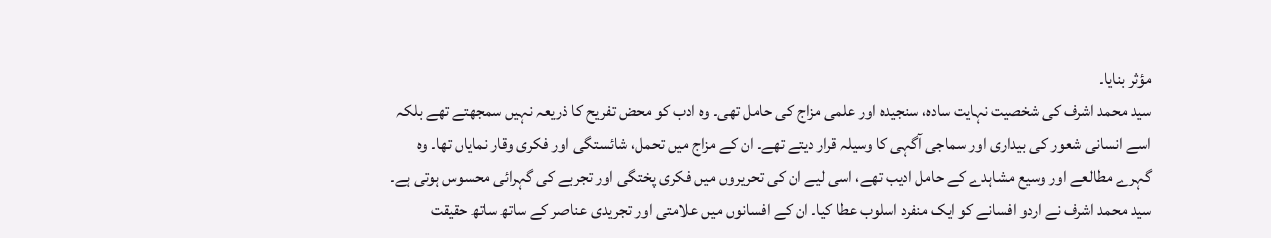مؤثر بنایا۔
سید محمد اشرف کی شخصیت نہایت سادہ، سنجیدہ اور علمی مزاج کی حامل تھی۔ وہ ادب کو محض تفریح کا ذریعہ نہیں سمجھتے تھے بلکہ اسے انسانی شعور کی بیداری اور سماجی آگہی کا وسیلہ قرار دیتے تھے۔ ان کے مزاج میں تحمل، شائستگی اور فکری وقار نمایاں تھا۔ وہ گہرے مطالعے اور وسیع مشاہدے کے حامل ادیب تھے، اسی لیے ان کی تحریروں میں فکری پختگی اور تجربے کی گہرائی محسوس ہوتی ہے۔
سید محمد اشرف نے اردو افسانے کو ایک منفرد اسلوب عطا کیا۔ ان کے افسانوں میں علامتی اور تجریدی عناصر کے ساتھ ساتھ حقیقت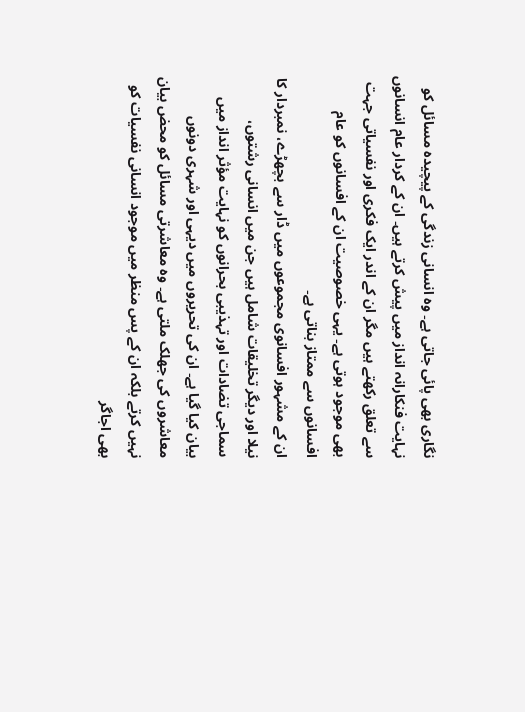نگاری بھی پائی جاتی ہے۔ وہ انسانی زندگی کے پیچیدہ مسائل کو نہایت فنکارانہ انداز میں پیش کرتے ہیں۔ ان کے کردار عام انسانوں سے تعلق رکھتے ہیں مگر ان کے اندر ایک فکری اور نفسیاتی جہت بھی موجود ہوتی ہے۔ یہی خصوصیت ان کے افسانوں کو عام افسانوں سے ممتاز بناتی ہے۔
ان کے مشہور افسانوی مجموعوں میں ڈار سے بچھڑے، نمبردار کا نیلا اور دیگر تخلیقات شامل ہیں جن میں انسانی رشتوں، سماجی تضادات اور تہذیبی بحرانوں کو نہایت مؤثر انداز میں بیان کیا گیا ہے۔ ان کی تحریروں میں دیہی اور شہری دونوں معاشروں کی جھلک ملتی ہے۔ وہ معاشرتی مسائل کو محض بیان نہیں کرتے بلکہ ان کے پس منظر میں موجود انسانی نفسیات کو بھی اجاگر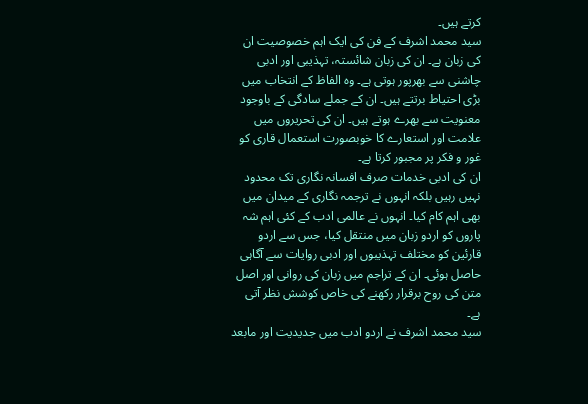کرتے ہیں۔
سید محمد اشرف کے فن کی ایک اہم خصوصیت ان کی زبان ہے۔ ان کی زبان شائستہ، تہذیبی اور ادبی چاشنی سے بھرپور ہوتی ہے۔ وہ الفاظ کے انتخاب میں بڑی احتیاط برتتے ہیں۔ ان کے جملے سادگی کے باوجود معنویت سے بھرے ہوتے ہیں۔ ان کی تحریروں میں علامت اور استعارے کا خوبصورت استعمال قاری کو غور و فکر پر مجبور کرتا ہے۔
ان کی ادبی خدمات صرف افسانہ نگاری تک محدود نہیں رہیں بلکہ انہوں نے ترجمہ نگاری کے میدان میں بھی اہم کام کیا۔ انہوں نے عالمی ادب کے کئی اہم شہ پاروں کو اردو زبان میں منتقل کیا، جس سے اردو قارئین کو مختلف تہذیبوں اور ادبی روایات سے آگاہی حاصل ہوئی۔ ان کے تراجم میں زبان کی روانی اور اصل متن کی روح برقرار رکھنے کی خاص کوشش نظر آتی ہے۔
سید محمد اشرف نے اردو ادب میں جدیدیت اور مابعد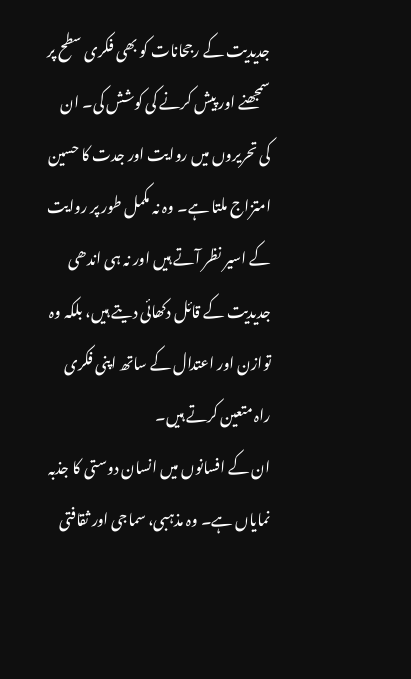جدیدیت کے رجحانات کو بھی فکری سطح پر سمجھنے اور پیش کرنے کی کوشش کی۔ ان کی تحریروں میں روایت اور جدت کا حسین امتزاج ملتا ہے۔ وہ نہ مکمل طور پر روایت کے اسیر نظر آتے ہیں اور نہ ہی اندھی جدیدیت کے قائل دکھائی دیتے ہیں، بلکہ وہ توازن اور اعتدال کے ساتھ اپنی فکری راہ متعین کرتے ہیں۔
ان کے افسانوں میں انسان دوستی کا جذبہ نمایاں ہے۔ وہ مذہبی، سماجی اور ثقافتی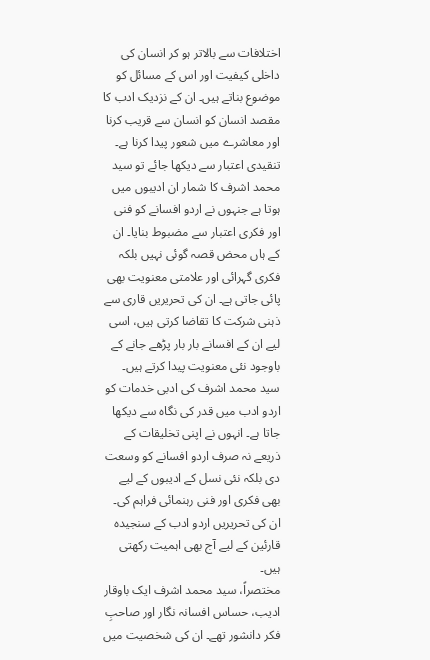اختلافات سے بالاتر ہو کر انسان کی داخلی کیفیت اور اس کے مسائل کو موضوع بناتے ہیں۔ ان کے نزدیک ادب کا مقصد انسان کو انسان سے قریب کرنا اور معاشرے میں شعور پیدا کرنا ہے۔
تنقیدی اعتبار سے دیکھا جائے تو سید محمد اشرف کا شمار ان ادیبوں میں ہوتا ہے جنہوں نے اردو افسانے کو فنی اور فکری اعتبار سے مضبوط بنایا۔ ان کے ہاں محض قصہ گوئی نہیں بلکہ فکری گہرائی اور علامتی معنویت بھی پائی جاتی ہے۔ ان کی تحریریں قاری سے ذہنی شرکت کا تقاضا کرتی ہیں، اسی لیے ان کے افسانے بار بار پڑھے جانے کے باوجود نئی معنویت پیدا کرتے ہیں۔
سید محمد اشرف کی ادبی خدمات کو اردو ادب میں قدر کی نگاہ سے دیکھا جاتا ہے۔ انہوں نے اپنی تخلیقات کے ذریعے نہ صرف اردو افسانے کو وسعت دی بلکہ نئی نسل کے ادیبوں کے لیے بھی فکری اور فنی رہنمائی فراہم کی۔ ان کی تحریریں اردو ادب کے سنجیدہ قارئین کے لیے آج بھی اہمیت رکھتی ہیں۔
مختصراً، سید محمد اشرف ایک باوقار ادیب، حساس افسانہ نگار اور صاحبِ فکر دانشور تھے۔ ان کی شخصیت میں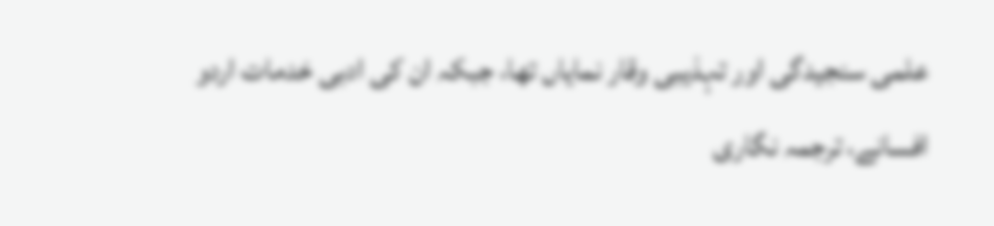علمی سنجیدگی اور تہذیبی وقار نمایاں تھا، جبکہ ان کی ادبی خدمات اردو افسانے، ترجمہ نگاری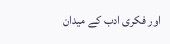اور فکری ادب کے میدان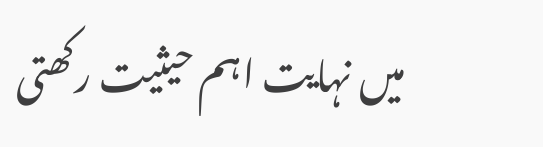میں نہایت اہم حیثیت رکھتی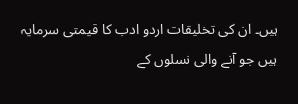ہیں۔ ان کی تخلیقات اردو ادب کا قیمتی سرمایہ ہیں جو آنے والی نسلوں کے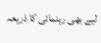لیے بھی رہنمائی کا ذریعہ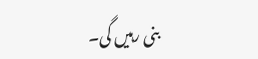بنی رہیں گی۔